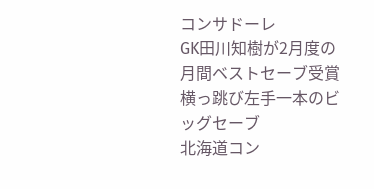コンサドーレ
GK田川知樹が2月度の月間ベストセーブ受賞
横っ跳び左手一本のビッグセーブ
北海道コン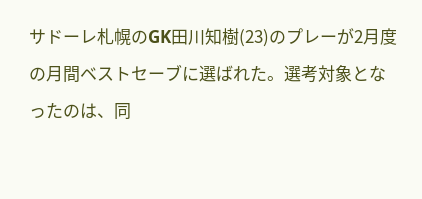サドーレ札幌のGK田川知樹(23)のプレーが2月度の月間ベストセーブに選ばれた。選考対象となったのは、同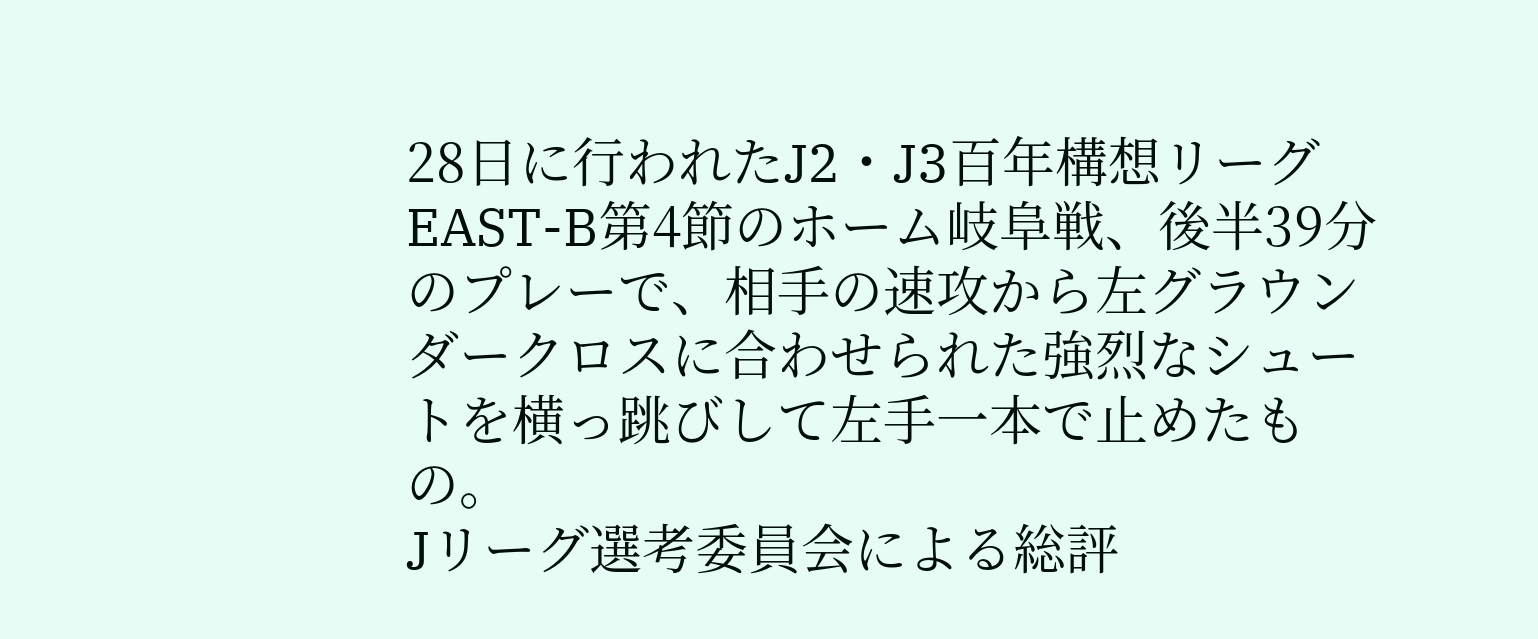28日に行われたJ2・J3百年構想リーグEAST-B第4節のホーム岐阜戦、後半39分のプレーで、相手の速攻から左グラウンダークロスに合わせられた強烈なシュートを横っ跳びして左手一本で止めたもの。
Jリーグ選考委員会による総評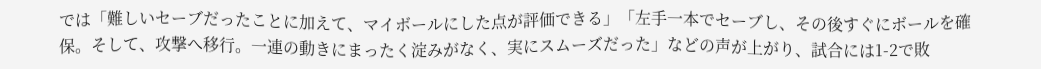では「難しいセーブだったことに加えて、マイボールにした点が評価できる」「左手一本でセーブし、その後すぐにボールを確保。そして、攻撃へ移行。一連の動きにまったく淀みがなく、実にスムーズだった」などの声が上がり、試合には1-2で敗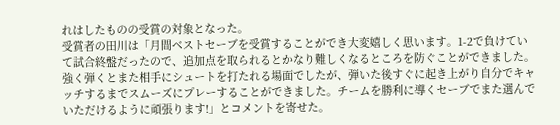れはしたものの受賞の対象となった。
受賞者の田川は「月間ベストセーブを受賞することができ大変嬉しく思います。1-2で負けていて試合終盤だったので、追加点を取られるとかなり難しくなるところを防ぐことができました。強く弾くとまた相手にシュートを打たれる場面でしたが、弾いた後すぐに起き上がり自分でキャッチするまでスムーズにプレーすることができました。チームを勝利に導くセーブでまた選んでいただけるように頑張ります!」とコメントを寄せた。